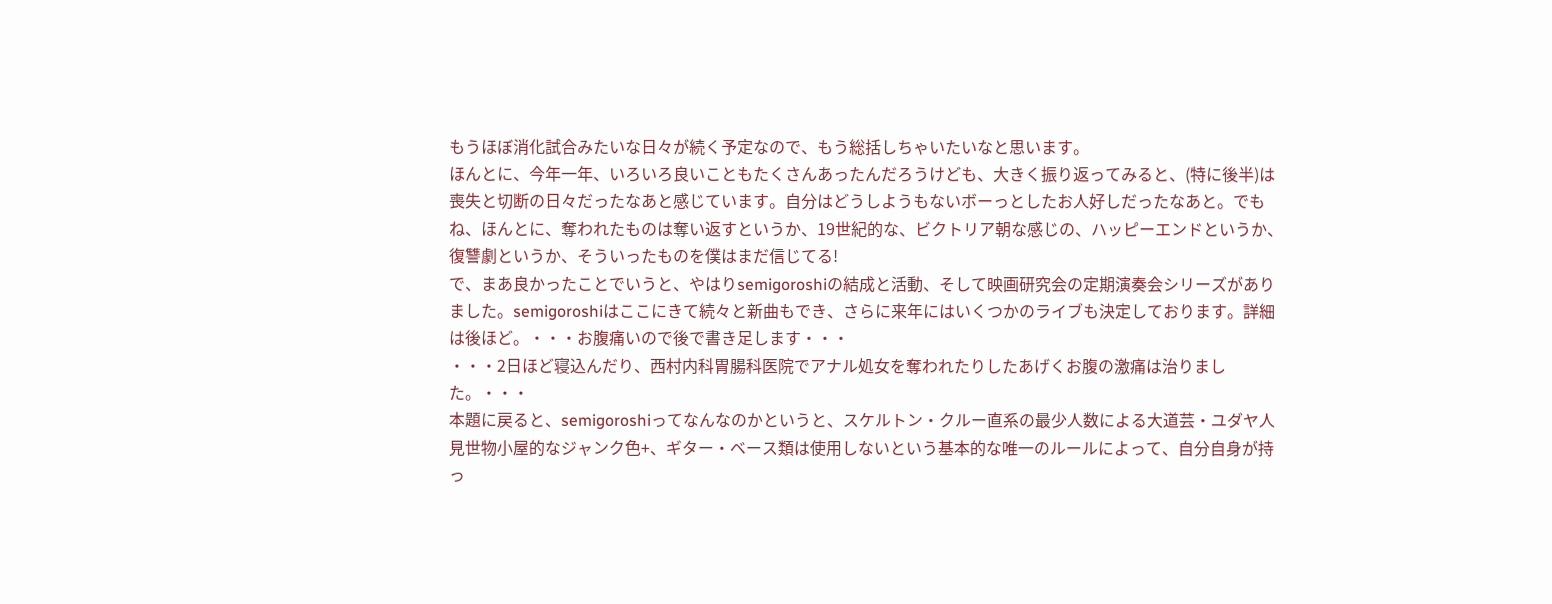もうほぼ消化試合みたいな日々が続く予定なので、もう総括しちゃいたいなと思います。
ほんとに、今年一年、いろいろ良いこともたくさんあったんだろうけども、大きく振り返ってみると、(特に後半)は喪失と切断の日々だったなあと感じています。自分はどうしようもないボーっとしたお人好しだったなあと。でもね、ほんとに、奪われたものは奪い返すというか、19世紀的な、ビクトリア朝な感じの、ハッピーエンドというか、復讐劇というか、そういったものを僕はまだ信じてる!
で、まあ良かったことでいうと、やはりsemigoroshiの結成と活動、そして映画研究会の定期演奏会シリーズがありました。semigoroshiはここにきて続々と新曲もでき、さらに来年にはいくつかのライブも決定しております。詳細は後ほど。・・・お腹痛いので後で書き足します・・・
・・・2日ほど寝込んだり、西村内科胃腸科医院でアナル処女を奪われたりしたあげくお腹の激痛は治りました。・・・
本題に戻ると、semigoroshiってなんなのかというと、スケルトン・クルー直系の最少人数による大道芸・ユダヤ人見世物小屋的なジャンク色+、ギター・ベース類は使用しないという基本的な唯一のルールによって、自分自身が持っ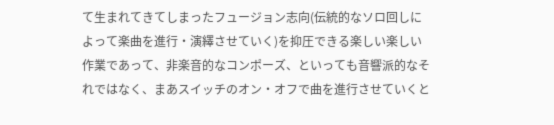て生まれてきてしまったフュージョン志向(伝統的なソロ回しによって楽曲を進行・演繹させていく)を抑圧できる楽しい楽しい作業であって、非楽音的なコンポーズ、といっても音響派的なそれではなく、まあスイッチのオン・オフで曲を進行させていくと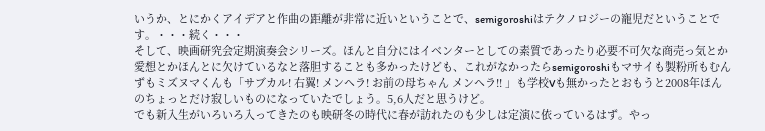いうか、とにかくアイデアと作曲の距離が非常に近いということで、semigoroshiはテクノロジーの寵児だということです。・・・続く・・・
そして、映画研究会定期演奏会シリーズ。ほんと自分にはイベンターとしての素質であったり必要不可欠な商売っ気とか愛想とかほんとに欠けているなと落胆することも多かったけども、これがなかったらsemigoroshiもマサイも製粉所もむんずもミズヌマくんも「サブカル! 右翼! メンヘラ! お前の母ちゃん メンヘラ!! 」も学校Vも無かったとおもうと2008年ほんのちょっとだけ寂しいものになっていたでしょう。5,6人だと思うけど。
でも新入生がいろいろ入ってきたのも映研冬の時代に春が訪れたのも少しは定演に依っているはず。やっ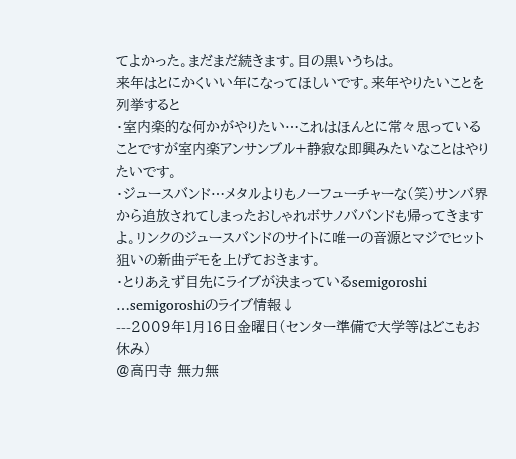てよかった。まだまだ続きます。目の黒いうちは。
来年はとにかくいい年になってほしいです。来年やりたいことを列挙すると
・室内楽的な何かがやりたい…これはほんとに常々思っていることですが室内楽アンサンブル+静寂な即興みたいなことはやりたいです。
・ジュースバンド…メタルよりもノーフューチャーな(笑)サンバ界から追放されてしまったおしゃれボサノババンドも帰ってきますよ。リンクのジュースバンドのサイトに唯一の音源とマジでヒット狙いの新曲デモを上げておきます。
・とりあえず目先にライブが決まっているsemigoroshi …semigoroshiのライブ情報↓
---2009年1月16日金曜日(センター準備で大学等はどこもお休み)
@高円寺 無力無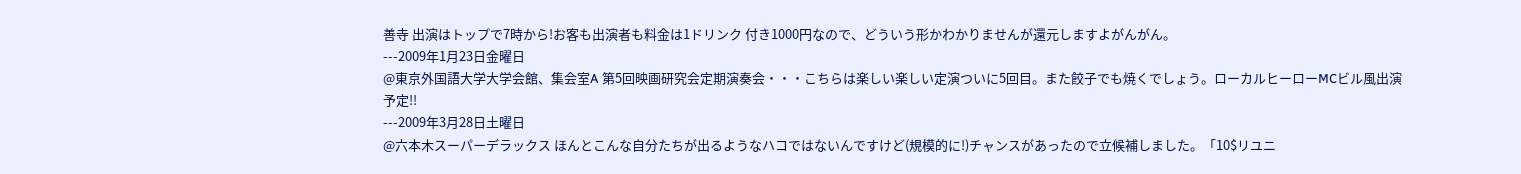善寺 出演はトップで7時から!お客も出演者も料金は1ドリンク 付き1000円なので、どういう形かわかりませんが還元しますよがんがん。
---2009年1月23日金曜日
@東京外国語大学大学会館、集会室A 第5回映画研究会定期演奏会・・・こちらは楽しい楽しい定演ついに5回目。また餃子でも焼くでしょう。ローカルヒーローMCビル風出演予定!!
---2009年3月28日土曜日
@六本木スーパーデラックス ほんとこんな自分たちが出るようなハコではないんですけど(規模的に!)チャンスがあったので立候補しました。「10$リユニ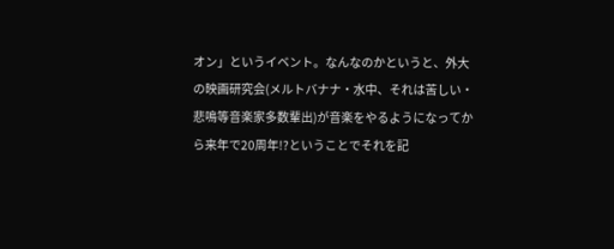オン」というイベント。なんなのかというと、外大の映画研究会(メルトバナナ・水中、それは苦しい・悲鳴等音楽家多数輩出)が音楽をやるようになってから来年で20周年!?ということでそれを記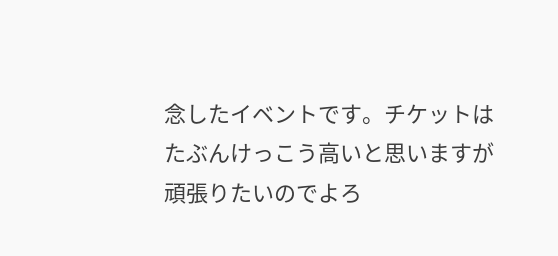念したイベントです。チケットはたぶんけっこう高いと思いますが頑張りたいのでよろ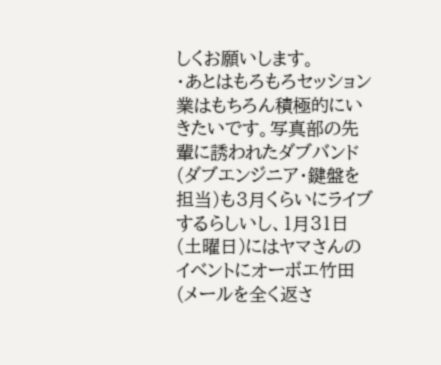しくお願いします。
・あとはもろもろセッション業はもちろん積極的にいきたいです。写真部の先輩に誘われたダブバンド(ダブエンジニア・鍵盤を担当)も3月くらいにライブするらしいし、1月31日(土曜日)にはヤマさんのイベントにオーボエ竹田(メールを全く返さ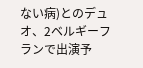ない病)とのデュオ、2ベルギーフランで出演予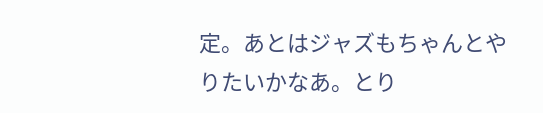定。あとはジャズもちゃんとやりたいかなあ。とり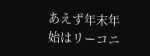あえず年末年始はリーコニ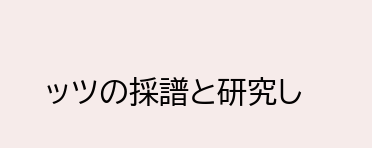ッツの採譜と研究し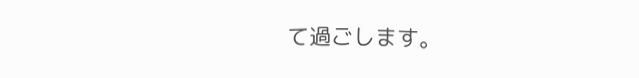て過ごします。